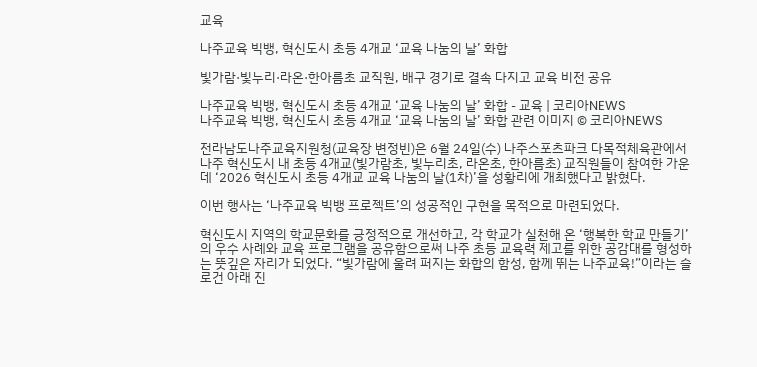교육

나주교육 빅뱅, 혁신도시 초등 4개교 ‘교육 나눔의 날’ 화합

빛가람·빛누리·라온·한아름초 교직원, 배구 경기로 결속 다지고 교육 비전 공유

나주교육 빅뱅, 혁신도시 초등 4개교 ‘교육 나눔의 날’ 화합 - 교육 | 코리아NEWS
나주교육 빅뱅, 혁신도시 초등 4개교 ‘교육 나눔의 날’ 화합 관련 이미지 © 코리아NEWS

전라남도나주교육지원청(교육장 변정빈)은 6월 24일(수) 나주스포츠파크 다목적체육관에서 나주 혁신도시 내 초등 4개교(빛가람초, 빛누리초, 라온초, 한아름초) 교직원들이 참여한 가운데 ‘2026 혁신도시 초등 4개교 교육 나눔의 날(1차)’을 성황리에 개최했다고 밝혔다.

이번 행사는 ‘나주교육 빅뱅 프로젝트’의 성공적인 구현을 목적으로 마련되었다.

혁신도시 지역의 학교문화를 긍정적으로 개선하고, 각 학교가 실천해 온 ‘행복한 학교 만들기’의 우수 사례와 교육 프로그램을 공유함으로써 나주 초등 교육력 제고를 위한 공감대를 형성하는 뜻깊은 자리가 되었다. “빛가람에 울려 퍼지는 화합의 함성, 함께 뛰는 나주교육!”이라는 슬로건 아래 진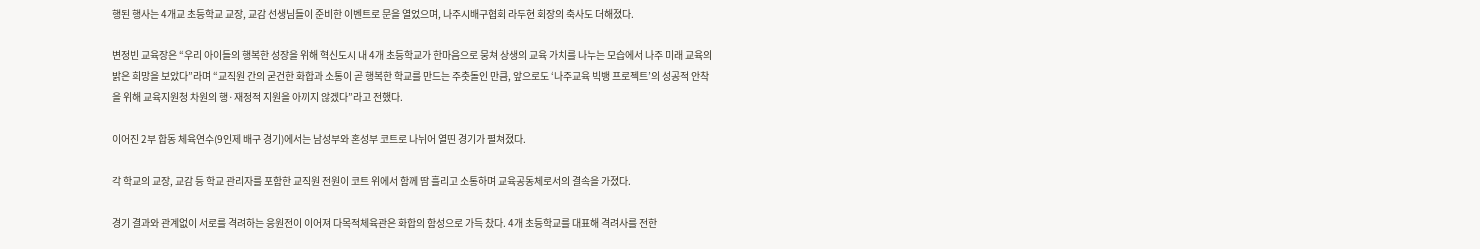행된 행사는 4개교 초등학교 교장, 교감 선생님들이 준비한 이벤트로 문을 열었으며, 나주시배구협회 라두현 회장의 축사도 더해졌다.

변정빈 교육장은 “우리 아이들의 행복한 성장을 위해 혁신도시 내 4개 초등학교가 한마음으로 뭉쳐 상생의 교육 가치를 나누는 모습에서 나주 미래 교육의 밝은 희망을 보았다”라며 “교직원 간의 굳건한 화합과 소통이 곧 행복한 학교를 만드는 주춧돌인 만큼, 앞으로도 ‘나주교육 빅뱅 프로젝트’의 성공적 안착을 위해 교육지원청 차원의 행·재정적 지원을 아끼지 않겠다”라고 전했다.

이어진 2부 합동 체육연수(9인제 배구 경기)에서는 남성부와 혼성부 코트로 나뉘어 열띤 경기가 펼쳐졌다.

각 학교의 교장, 교감 등 학교 관리자를 포함한 교직원 전원이 코트 위에서 함께 땀 흘리고 소통하며 교육공동체로서의 결속을 가졌다.

경기 결과와 관계없이 서로를 격려하는 응원전이 이어져 다목적체육관은 화합의 함성으로 가득 찼다. 4개 초등학교를 대표해 격려사를 전한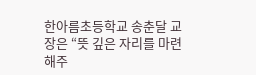한아름초등학교 송춘달 교장은 “뜻 깊은 자리를 마련해주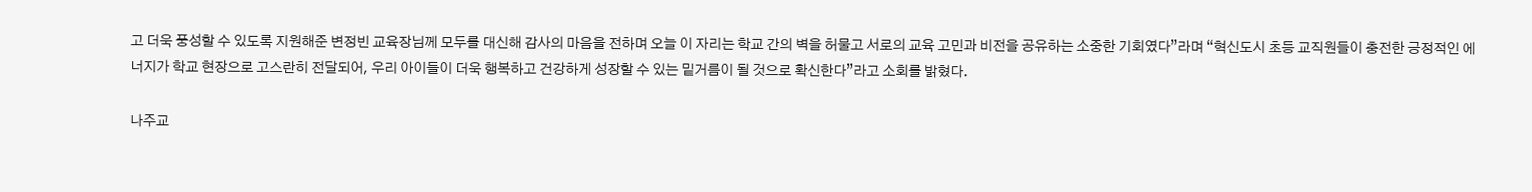고 더욱 풍성할 수 있도록 지원해준 변정빈 교육장님께 모두를 대신해 감사의 마음을 전하며 오늘 이 자리는 학교 간의 벽을 허물고 서로의 교육 고민과 비전을 공유하는 소중한 기회였다”라며 “혁신도시 초등 교직원들이 충전한 긍정적인 에너지가 학교 현장으로 고스란히 전달되어, 우리 아이들이 더욱 행복하고 건강하게 성장할 수 있는 밑거름이 될 것으로 확신한다”라고 소회를 밝혔다.

나주교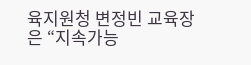육지원청 변정빈 교육장은 “지속가능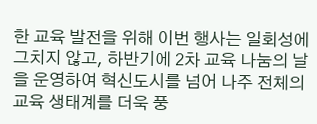한 교육 발전을 위해 이번 행사는 일회성에 그치지 않고, 하반기에 2차 교육 나눔의 날을 운영하여 혁신도시를 넘어 나주 전체의 교육 생태계를 더욱 풍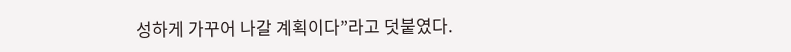성하게 가꾸어 나갈 계획이다”라고 덧붙였다.